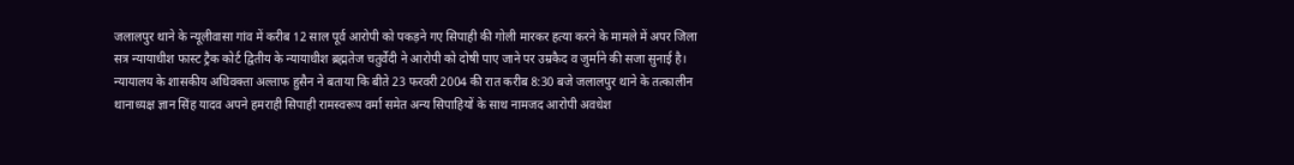जलालपुर थाने के न्यूलीवासा गांव में करीब 12 साल पूर्व आरोपी को पकड़ने गए सिपाही की गोली मारकर हत्या करने के मामले में अपर जिला सत्र न्यायाधीश फास्ट ट्रैक कोर्ट द्वितीय के न्यायाधीश ब्रह्मतेज चतुर्वेदी ने आरोपी को दोषी पाए जाने पर उम्रकैद व जुर्माने की सजा सुनाई है।
न्यायालय के शासकीय अधिवक्ता अल्ताफ हुसैन ने बताया कि बीते 23 फरवरी 2004 की रात करीब 8:30 बजे जलालपुर थाने के तत्कालीन थानाध्यक्ष ज्ञान सिंह यादव अपने हमराही सिपाही रामस्वरूप वर्मा समेत अन्य सिपाहियों के साथ नामजद आरोपी अवधेश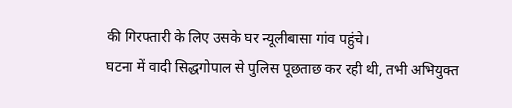की गिरफ्तारी के लिए उसके घर न्यूलीबासा गांव पहुंचे।
घटना में वादी सिद्धगोपाल से पुलिस पूछताछ कर रही थी, तभी अभियुक्त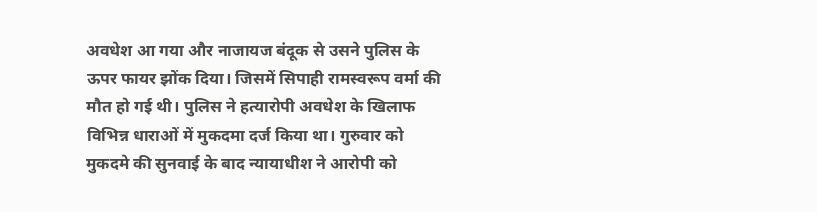अवधेश आ गया और नाजायज बंदूक से उसने पुलिस के ऊपर फायर झोंक दिया। जिसमें सिपाही रामस्वरूप वर्मा की मौत हो गई थी। पुलिस ने हत्यारोपी अवधेश के खिलाफ विभिन्न धाराओं में मुकदमा दर्ज किया था। गुरुवार को मुकदमे की सुनवाई के बाद न्यायाधीश ने आरोपी को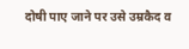दोषी पाए जाने पर उसे उम्रकैद व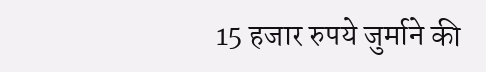15 हजार रुपये जुर्माने की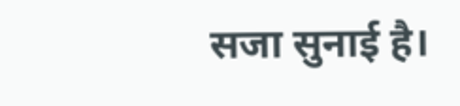सजा सुनाई है।